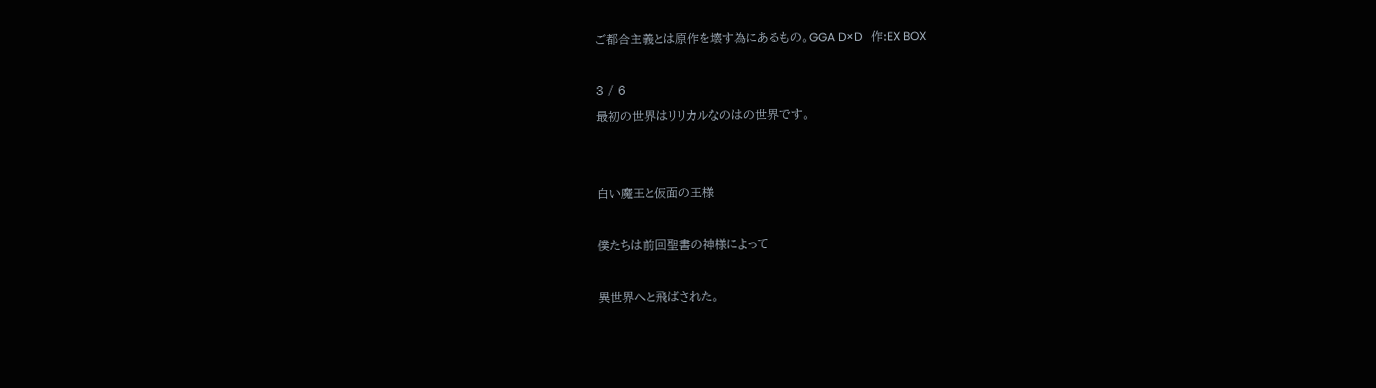ご都合主義とは原作を壊す為にあるもの。GGA D×D   作:EX BOX

3 / 6
最初の世界はリリカルなのはの世界です。


白い魔王と仮面の王様

僕たちは前回聖書の神様によって

異世界へと飛ばされた。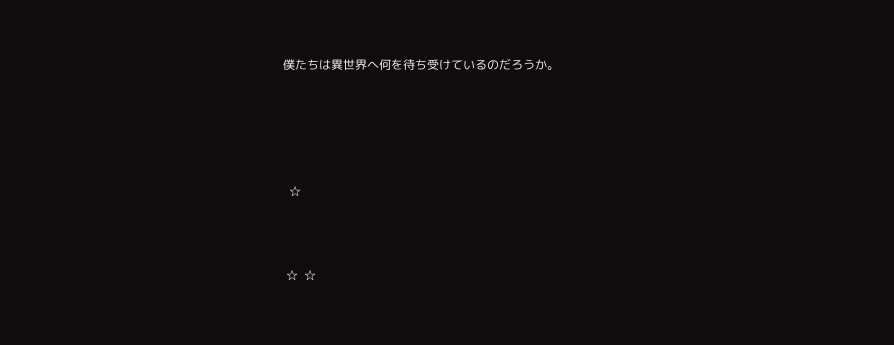僕たちは異世界へ何を待ち受けているのだろうか。





  ☆



 ☆  ☆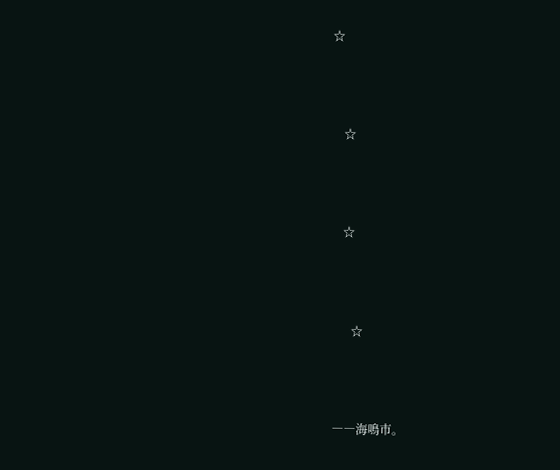☆



    ☆



    ☆



       ☆



 ――海鳴市。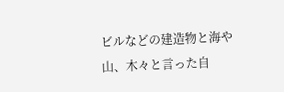ビルなどの建造物と海や山、木々と言った自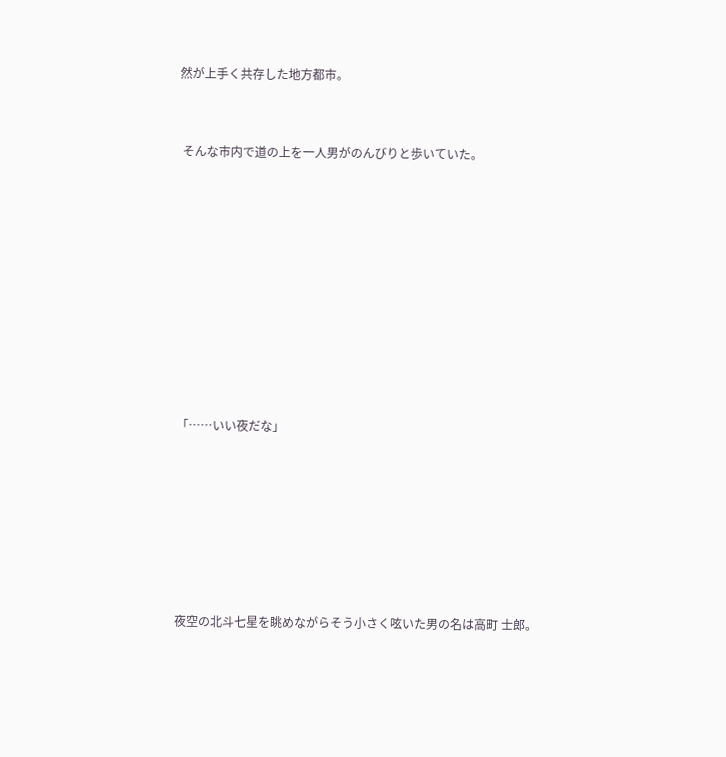然が上手く共存した地方都市。



 そんな市内で道の上を一人男がのんびりと歩いていた。













「……いい夜だな」









夜空の北斗七星を眺めながらそう小さく呟いた男の名は高町 士郎。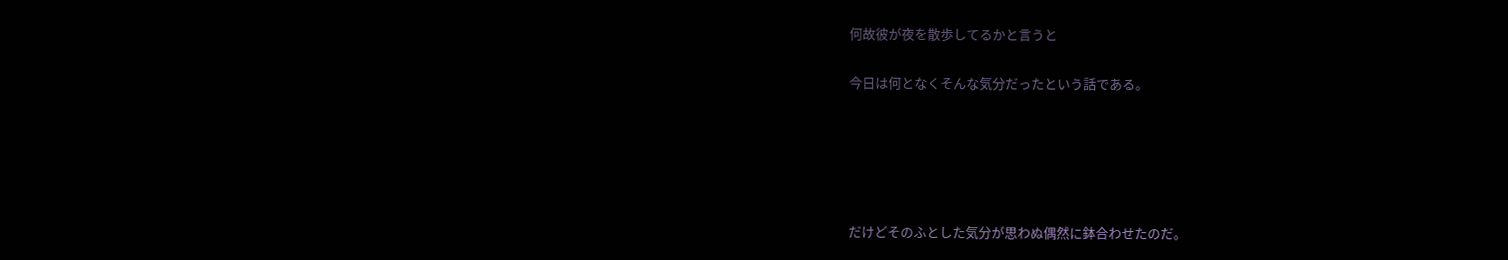何故彼が夜を散歩してるかと言うと

今日は何となくそんな気分だったという話である。





だけどそのふとした気分が思わぬ偶然に鉢合わせたのだ。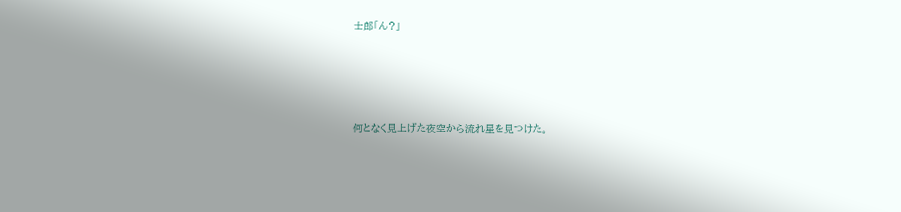士郎「ん?」





何となく見上げた夜空から流れ星を見つけた。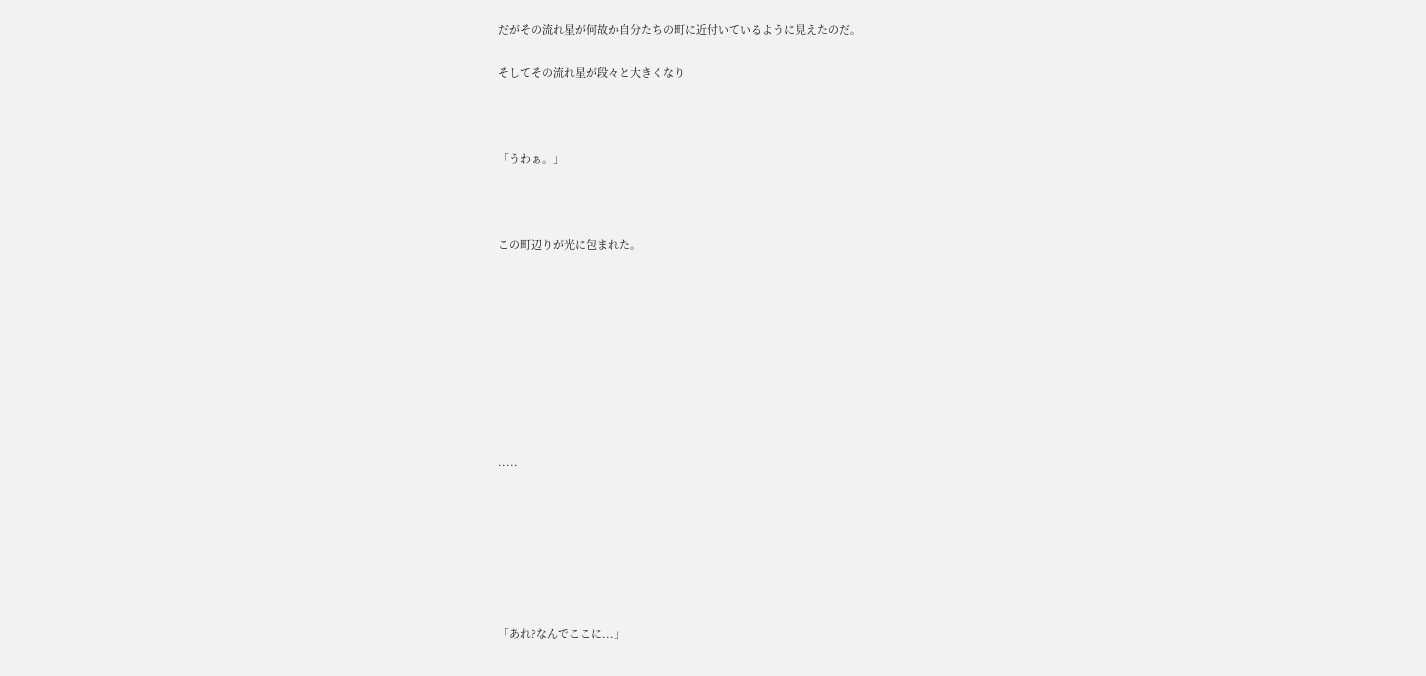だがその流れ星が何故か自分たちの町に近付いているように見えたのだ。

そしてその流れ星が段々と大きくなり



「うわぁ。」



この町辺りが光に包まれた。









.....







「あれ?なんでここに...」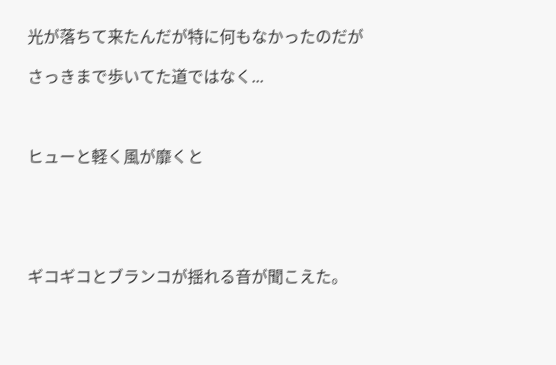光が落ちて来たんだが特に何もなかったのだが

さっきまで歩いてた道ではなく...



ヒューと軽く風が靡くと





ギコギコとブランコが揺れる音が聞こえた。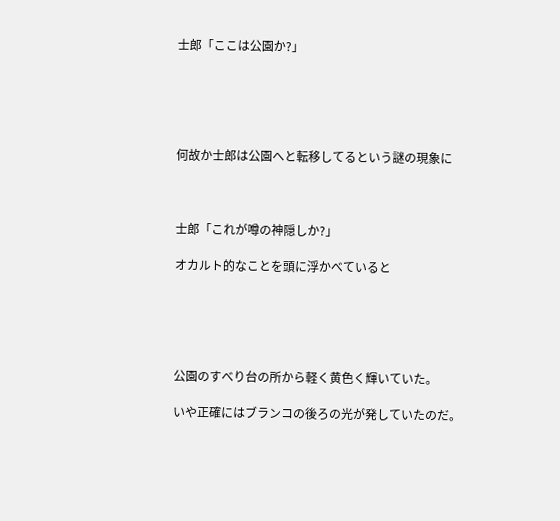士郎「ここは公園か?」





何故か士郎は公園へと転移してるという謎の現象に



士郎「これが噂の神隠しか?」

オカルト的なことを頭に浮かべていると





公園のすべり台の所から軽く黄色く輝いていた。

いや正確にはブランコの後ろの光が発していたのだ。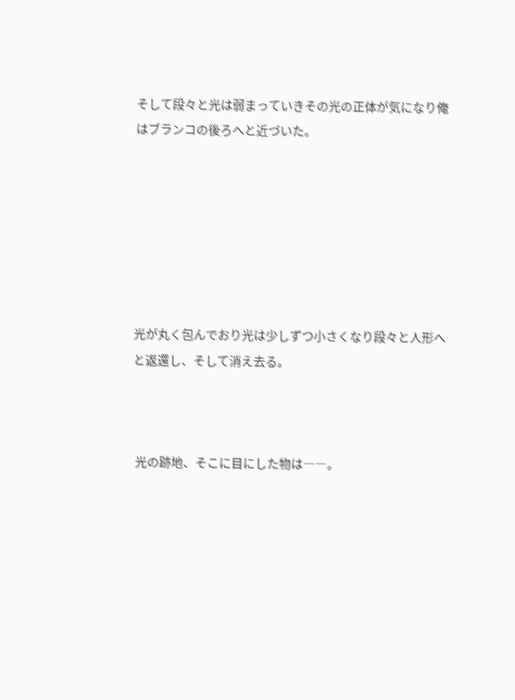そして段々と光は弱まっていきその光の正体が気になり俺はブランコの後ろへと近づいた。







光が丸く包んでおり光は少しずつ小さくなり段々と人形へと返還し、そして消え去る。



 光の跡地、そこに目にした物は――。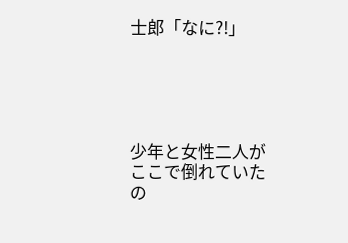士郎「なに?!」





少年と女性二人がここで倒れていたの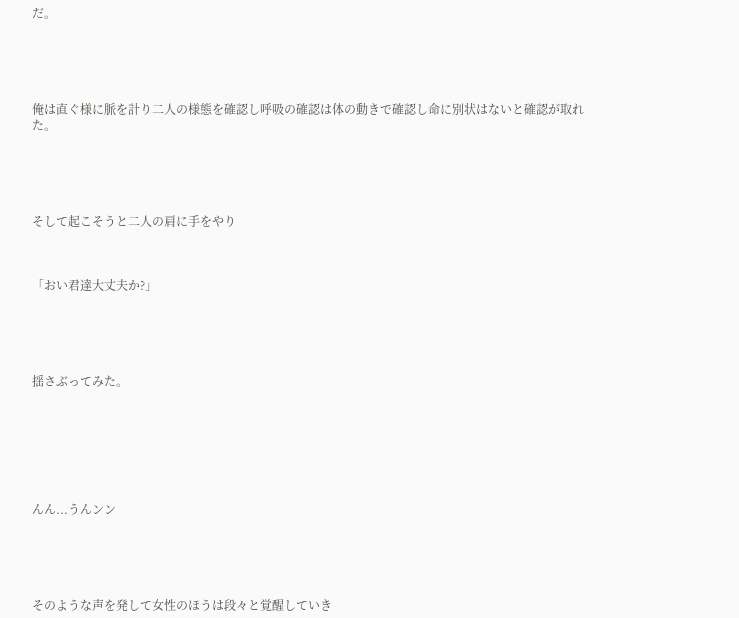だ。





俺は直ぐ様に脈を計り二人の様態を確認し呼吸の確認は体の動きで確認し命に別状はないと確認が取れた。





そして起こそうと二人の肩に手をやり



「おい君達大丈夫か?」





揺さぶってみた。







んん...うんンン





そのような声を発して女性のほうは段々と覚醒していき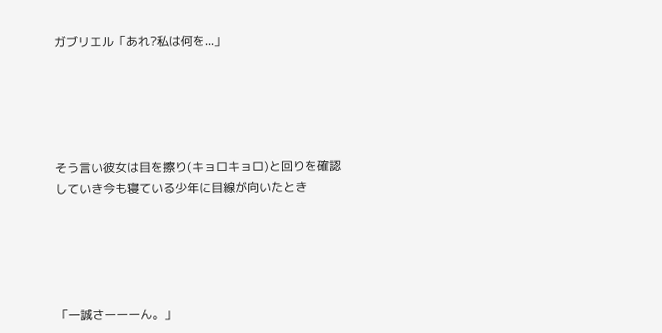ガブリエル「あれ?私は何を...」





そう言い彼女は目を擦り(キョロキョロ)と回りを確認していき今も寝ている少年に目線が向いたとき





「一誠さーーーん。」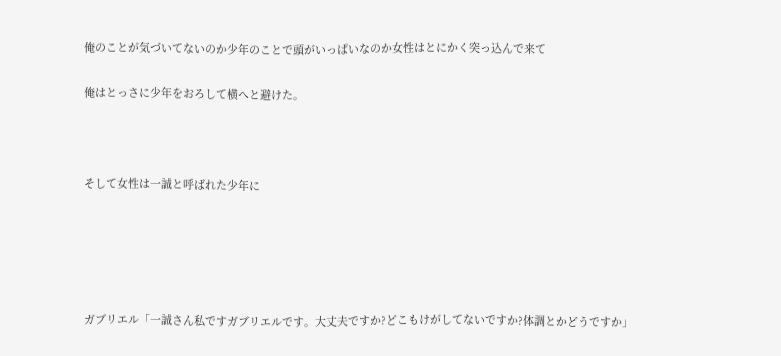俺のことが気づいてないのか少年のことで頭がいっぱいなのか女性はとにかく突っ込んで来て

俺はとっさに少年をおろして横へと避けた。



そして女性は一誠と呼ばれた少年に





ガブリエル「一誠さん私ですガブリエルです。大丈夫ですか?どこもけがしてないですか?体調とかどうですか」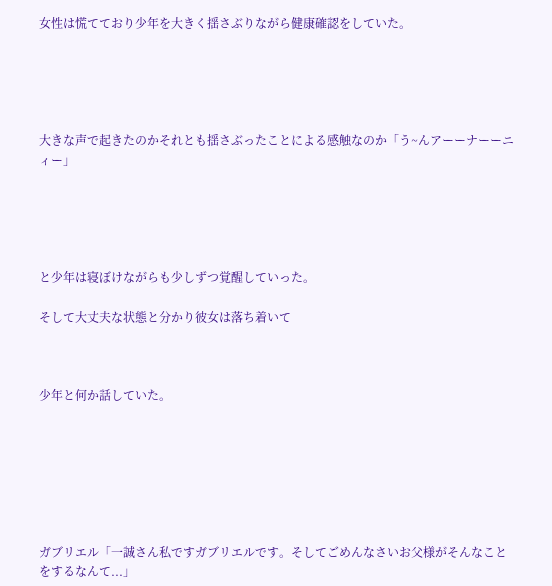女性は慌てており少年を大きく揺さぶりながら健康確認をしていた。





大きな声で起きたのかそれとも揺さぶったことによる感触なのか「う~んアーーナーーニィー」





と少年は寝ぼけながらも少しずつ覚醒していった。

そして大丈夫な状態と分かり彼女は落ち着いて



少年と何か話していた。







ガブリエル「一誠さん私ですガブリエルです。そしてごめんなさいお父様がそんなことをするなんて...」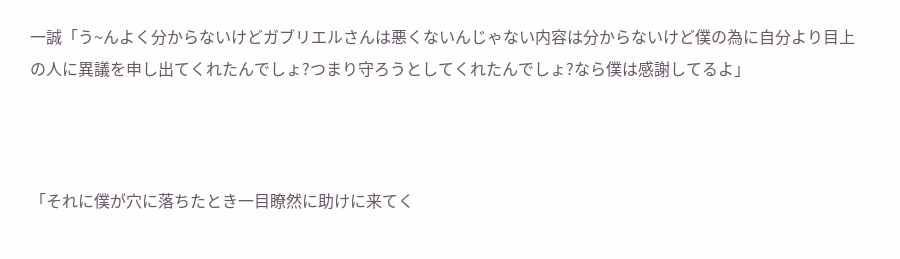一誠「う~んよく分からないけどガブリエルさんは悪くないんじゃない内容は分からないけど僕の為に自分より目上の人に異議を申し出てくれたんでしょ?つまり守ろうとしてくれたんでしょ?なら僕は感謝してるよ」



「それに僕が穴に落ちたとき一目瞭然に助けに来てく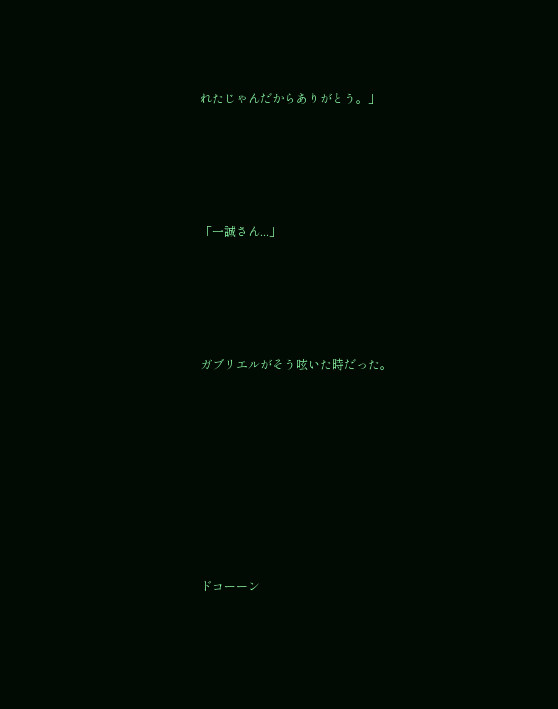れたじゃんだからありがとう。」





「一誠さん...」





ガブリエルがそう呟いた時だった。









ドコーーン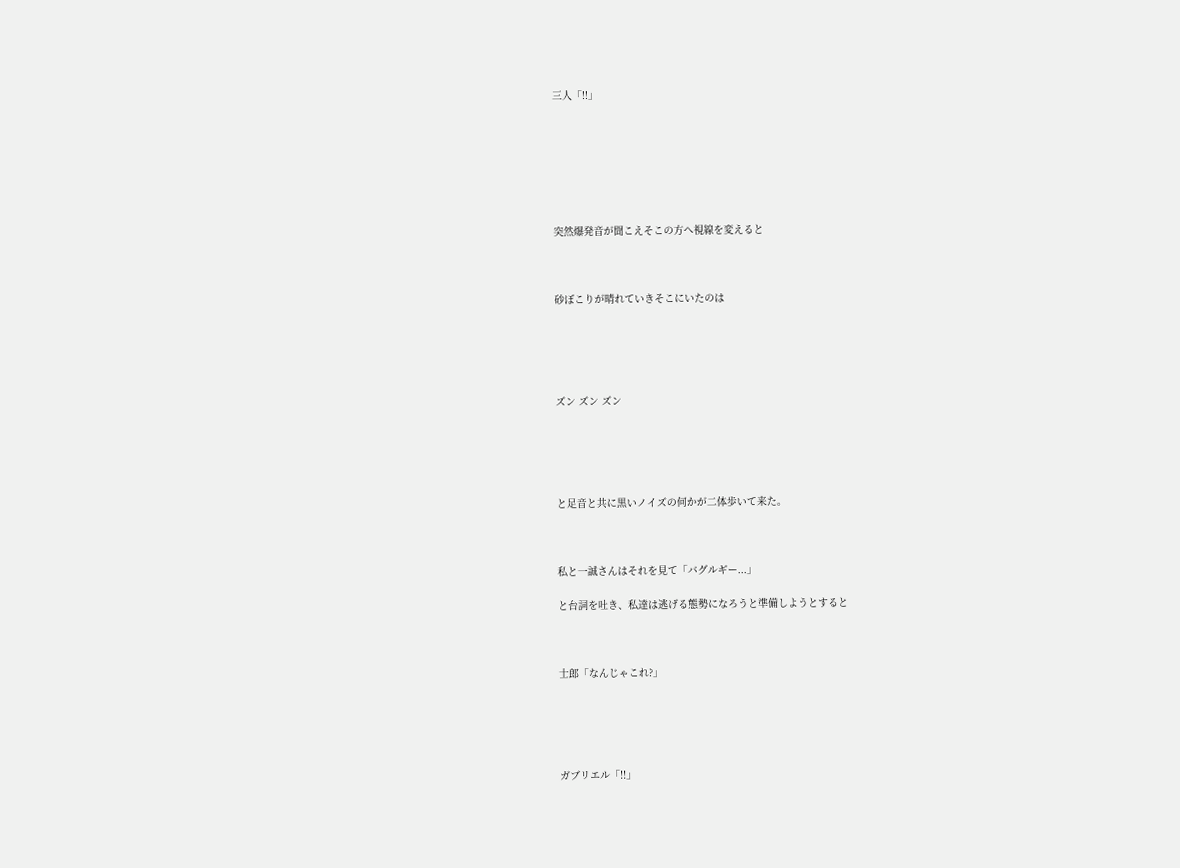三人「!!」







突然爆発音が聞こえそこの方へ視線を変えると



砂ぼこりが晴れていきそこにいたのは





ズン ズン ズン





と足音と共に黒いノイズの何かが二体歩いて来た。



私と一誠さんはそれを見て「バグルギー...」

と台詞を吐き、私達は逃げる態勢になろうと準備しようとすると



士郎「なんじゃこれ?」





ガブリエル「!!」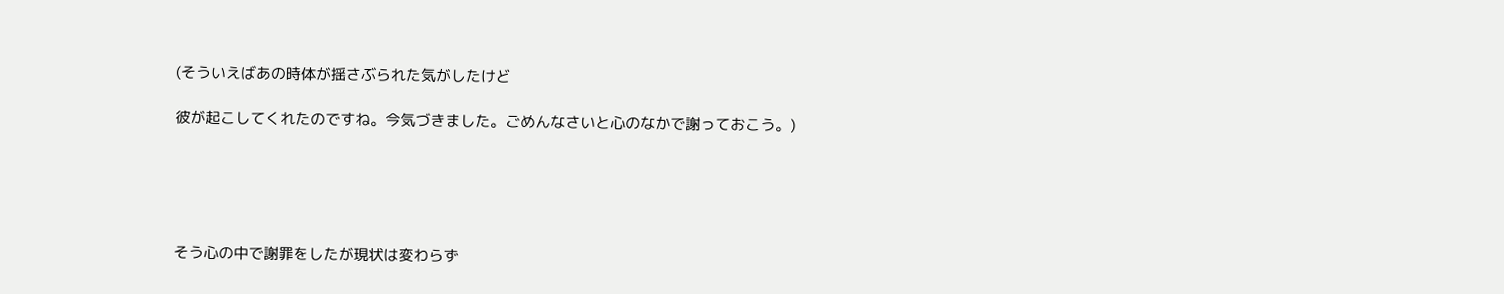(そういえばあの時体が揺さぶられた気がしたけど

彼が起こしてくれたのですね。今気づきました。ごめんなさいと心のなかで謝っておこう。)





そう心の中で謝罪をしたが現状は変わらず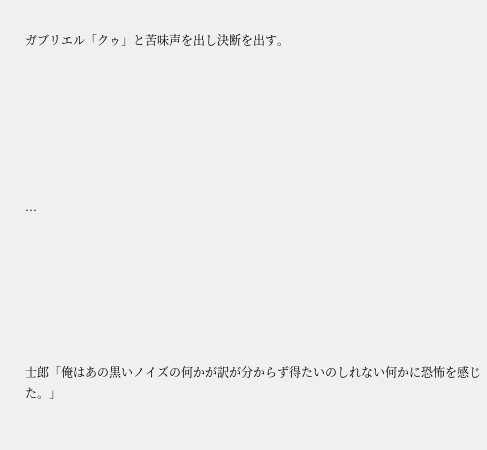ガブリエル「クゥ」と苦味声を出し決断を出す。







...







士郎「俺はあの黒いノイズの何かが訳が分からず得たいのしれない何かに恐怖を感じた。」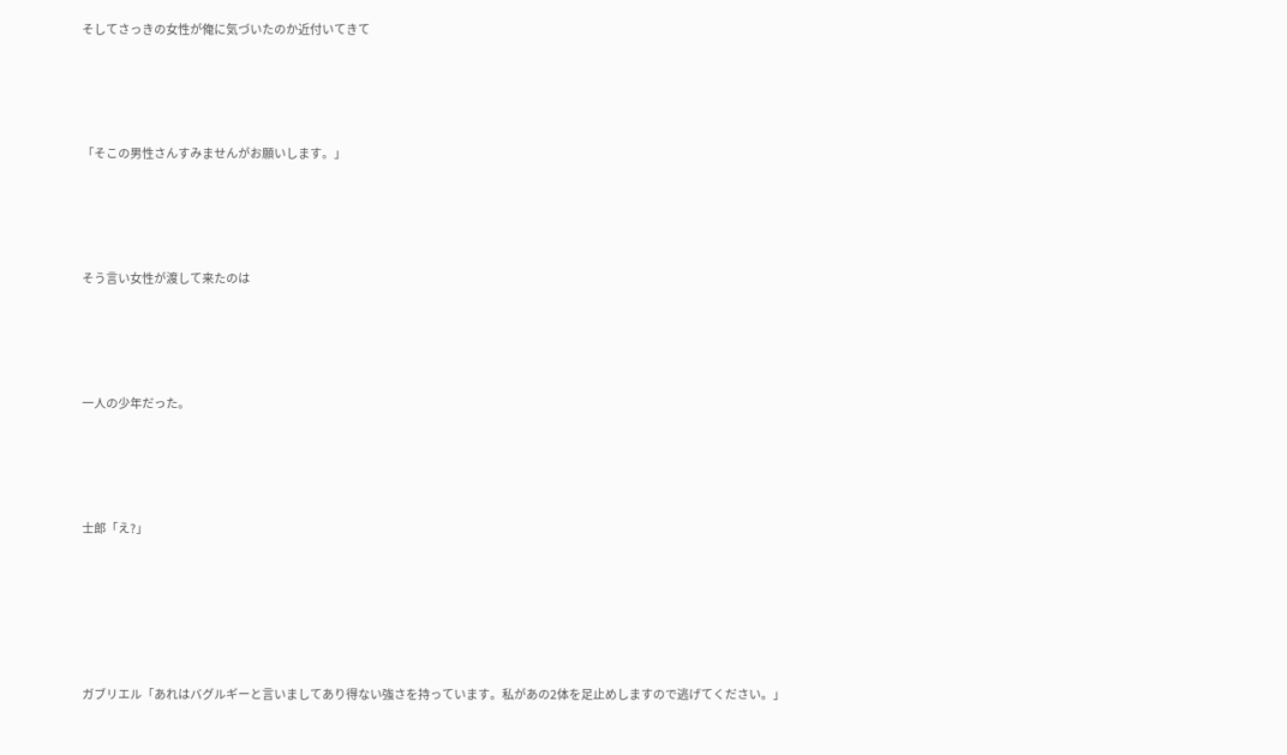そしてさっきの女性が俺に気づいたのか近付いてきて





「そこの男性さんすみませんがお願いします。」





そう言い女性が渡して来たのは





一人の少年だった。





士郎「え?」







ガブリエル「あれはバグルギーと言いましてあり得ない強さを持っています。私があの2体を足止めしますので逃げてください。」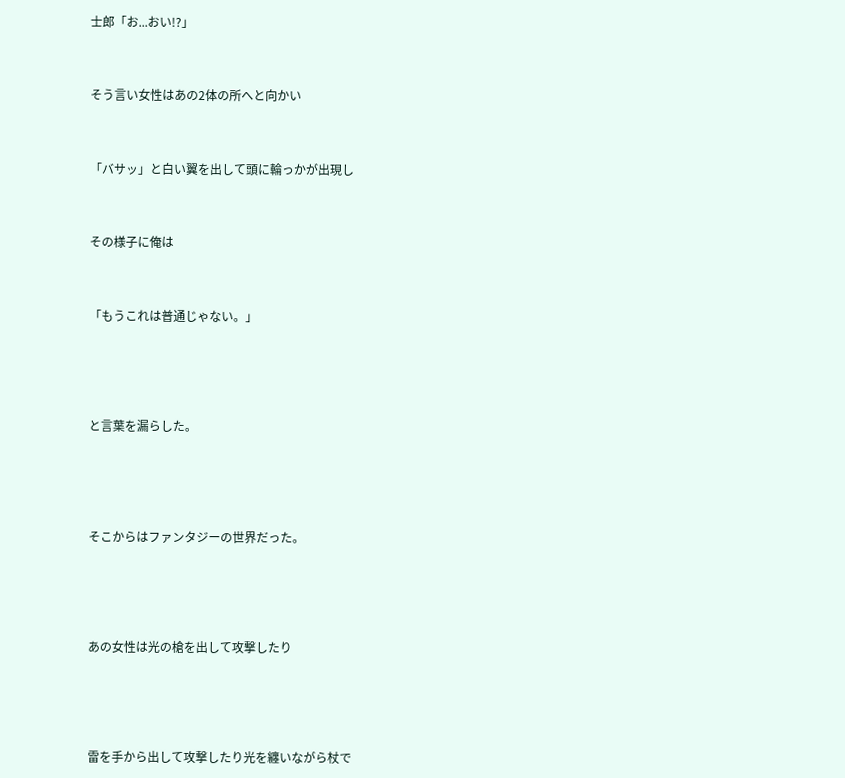士郎「お...おい!?」



そう言い女性はあの2体の所へと向かい



「バサッ」と白い翼を出して頭に輪っかが出現し



その様子に俺は



「もうこれは普通じゃない。」





と言葉を漏らした。





そこからはファンタジーの世界だった。





あの女性は光の槍を出して攻撃したり





雷を手から出して攻撃したり光を纏いながら杖で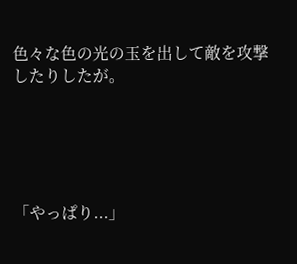色々な色の光の玉を出して敵を攻撃したりしたが。





「やっぱり...」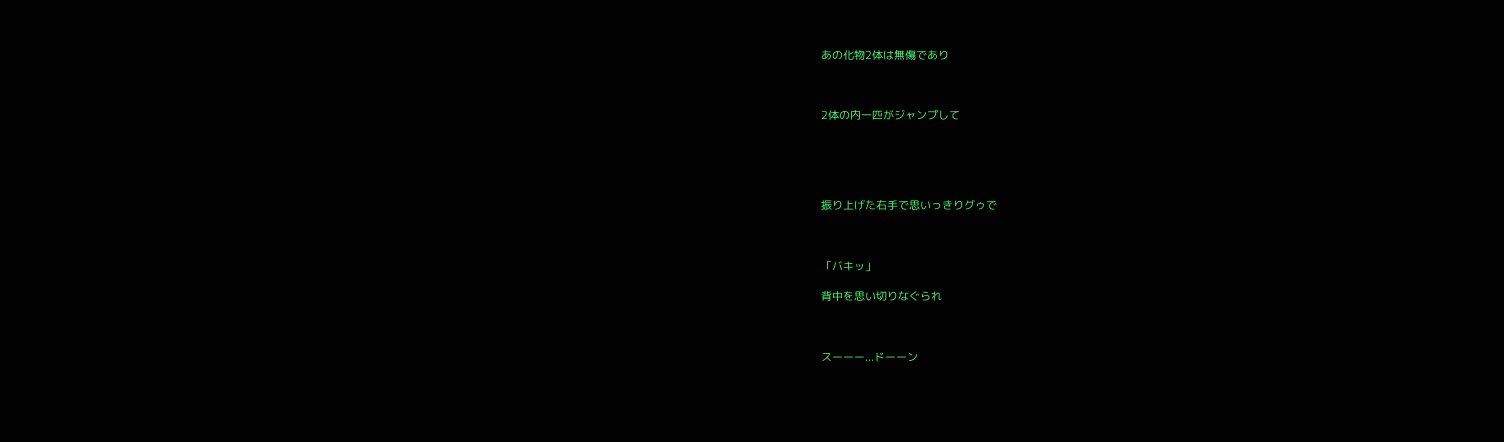あの化物2体は無傷であり



2体の内一匹がジャンプして





振り上げた右手で思いっきりグゥで



「バキッ」

背中を思い切りなぐられ



スーーー...ドーーン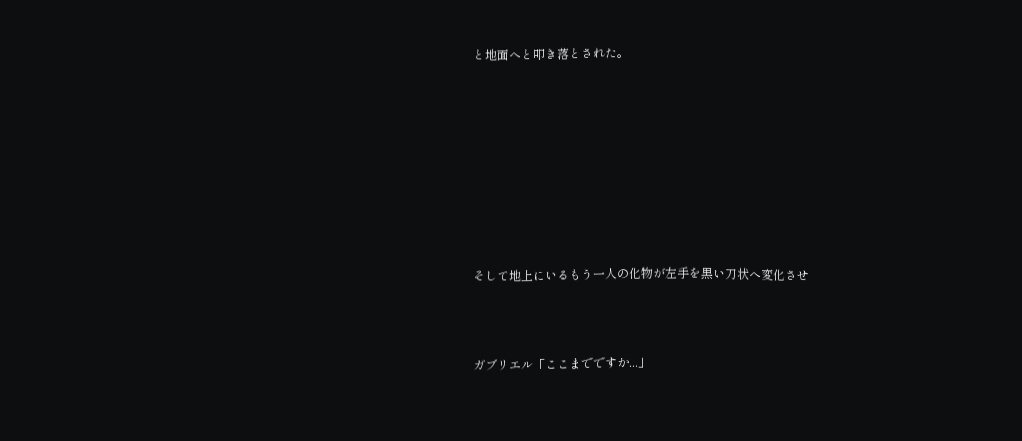と地面へと叩き落とされた。









そして地上にいるもう一人の化物が左手を黒い刀状へ変化させ



ガブリエル「ここまでですか...」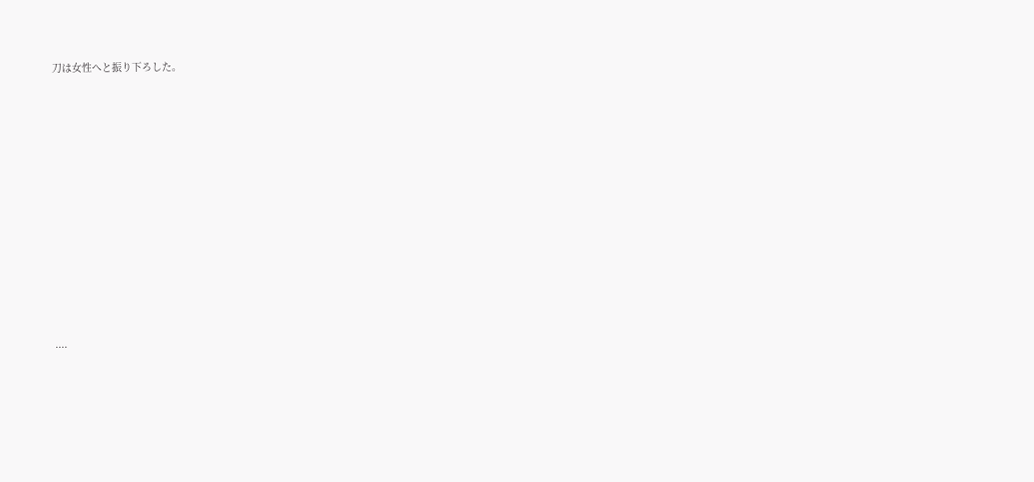刀は女性へと振り下ろした。











....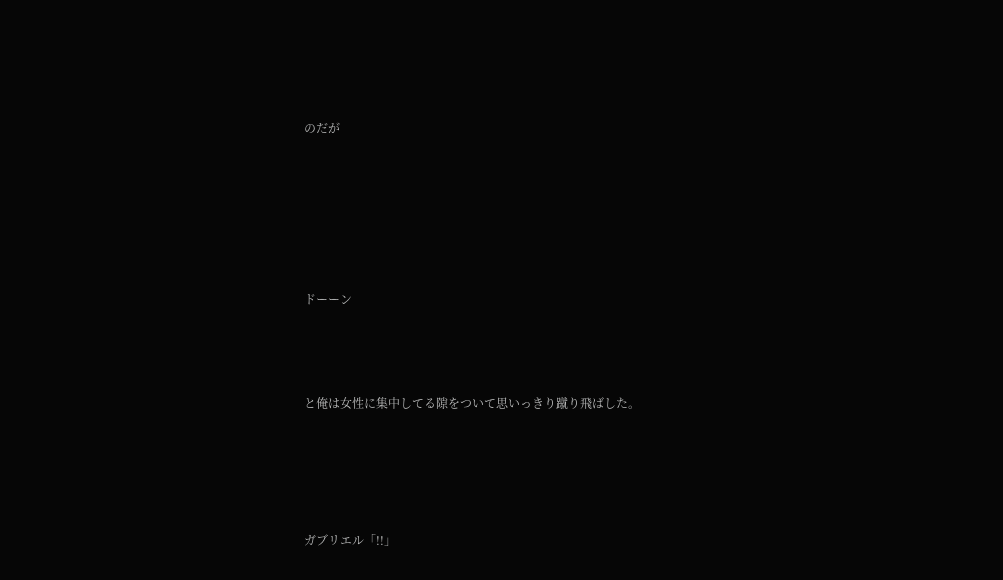のだが









ドーーン





と俺は女性に集中してる隙をついて思いっきり蹴り飛ばした。







ガブリエル「!!」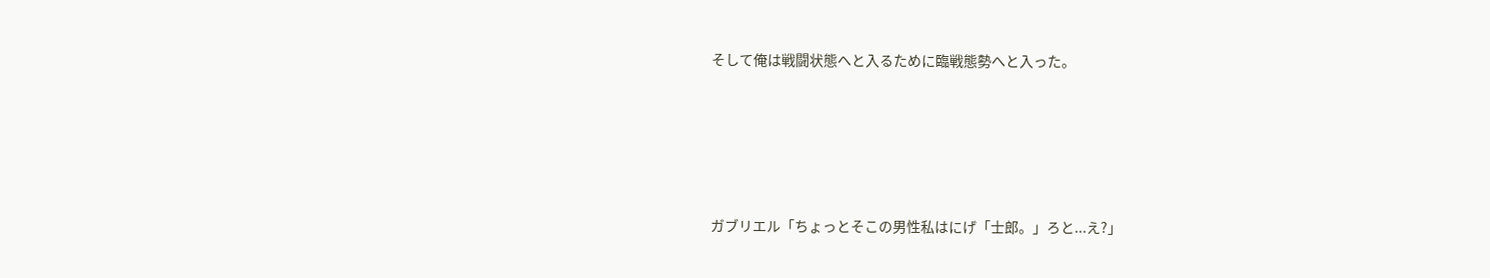そして俺は戦闘状態へと入るために臨戦態勢へと入った。





ガブリエル「ちょっとそこの男性私はにげ「士郎。」ろと...え?」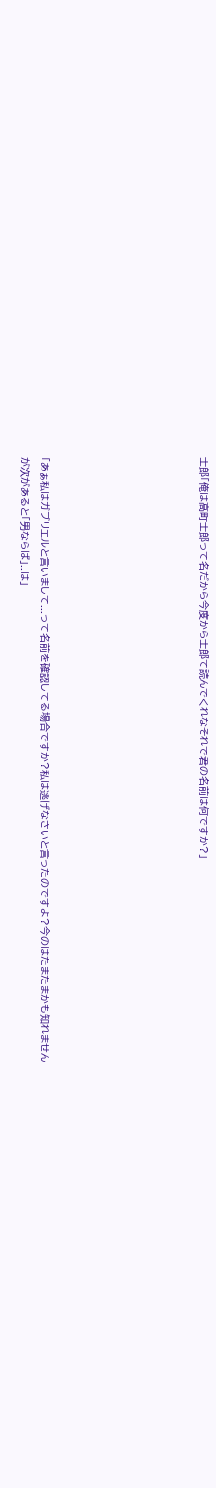士郎「俺は高町士郎って名だから今度から士郎て読んでくれなそれで君の名前は何ですか?」







「あぁ私はガブリエルと言いまして...って名前を確認してる場合ですか?私は逃げなさいと言ったのですよ?今のはたまたまかも知れませんが次があると「男ならば」..は」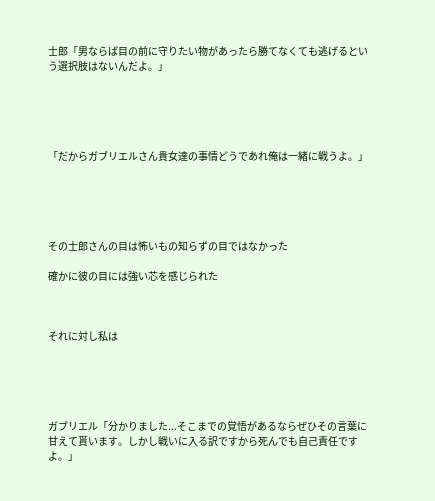士郎「男ならば目の前に守りたい物があったら勝てなくても逃げるという選択肢はないんだよ。」





「だからガブリエルさん貴女達の事情どうであれ俺は一緒に戦うよ。」





その士郎さんの目は怖いもの知らずの目ではなかった

確かに彼の目には強い芯を感じられた



それに対し私は





ガブリエル「分かりました...そこまでの覚悟があるならぜひその言葉に甘えて貰います。しかし戦いに入る訳ですから死んでも自己責任ですよ。」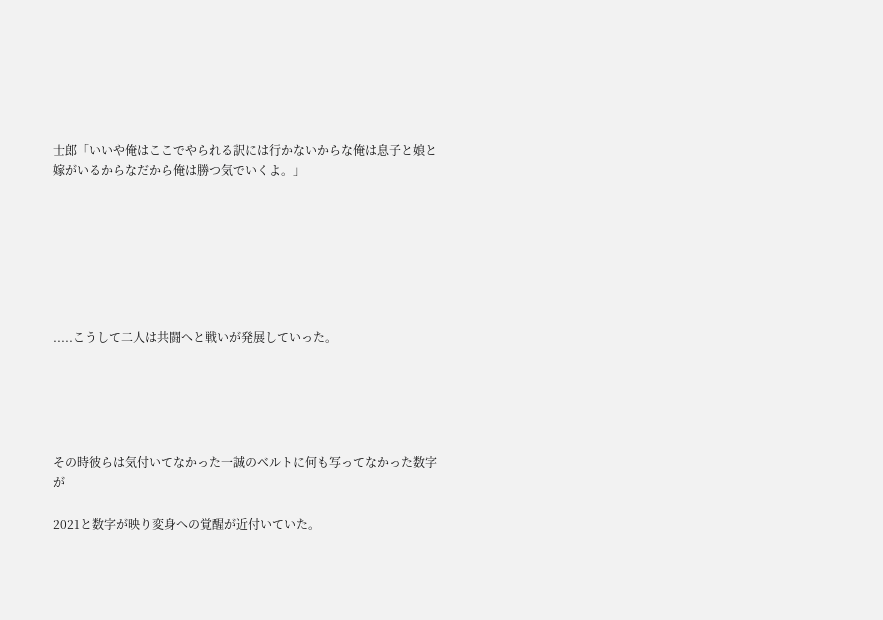士郎「いいや俺はここでやられる訳には行かないからな俺は息子と娘と嫁がいるからなだから俺は勝つ気でいくよ。」







.....こうして二人は共闘へと戦いが発展していった。





その時彼らは気付いてなかった一誠のベルトに何も写ってなかった数字が

2021と数字が映り変身への覚醒が近付いていた。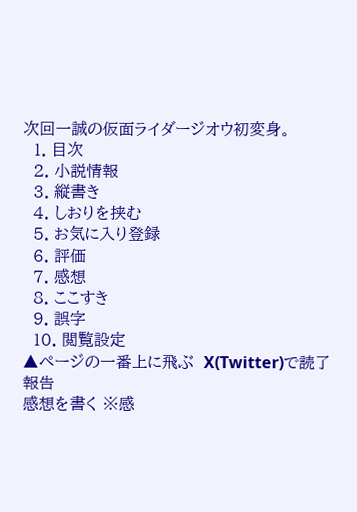次回一誠の仮面ライダージオウ初変身。
  1. 目次
  2. 小説情報
  3. 縦書き
  4. しおりを挟む
  5. お気に入り登録
  6. 評価
  7. 感想
  8. ここすき
  9. 誤字
  10. 閲覧設定
▲ページの一番上に飛ぶ  X(Twitter)で読了報告
感想を書く ※感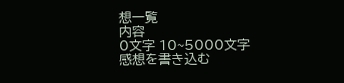想一覧
内容
0文字 10~5000文字
感想を書き込む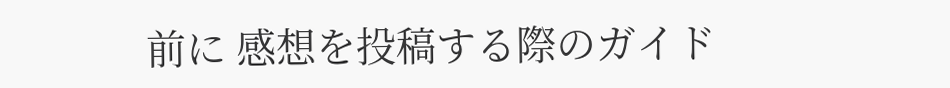前に 感想を投稿する際のガイド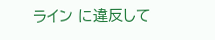ライン に違反して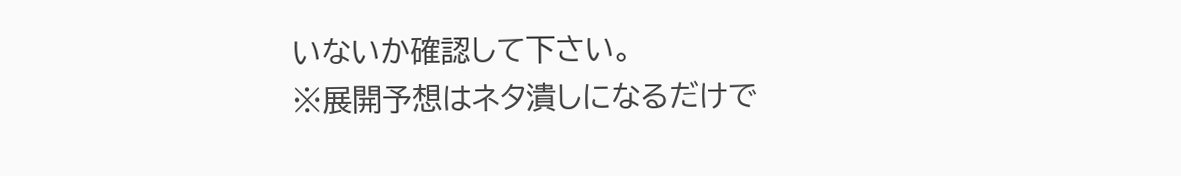いないか確認して下さい。
※展開予想はネタ潰しになるだけで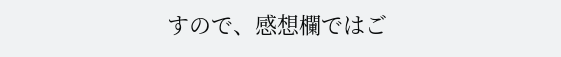すので、感想欄ではご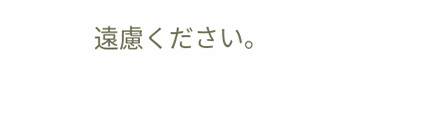遠慮ください。